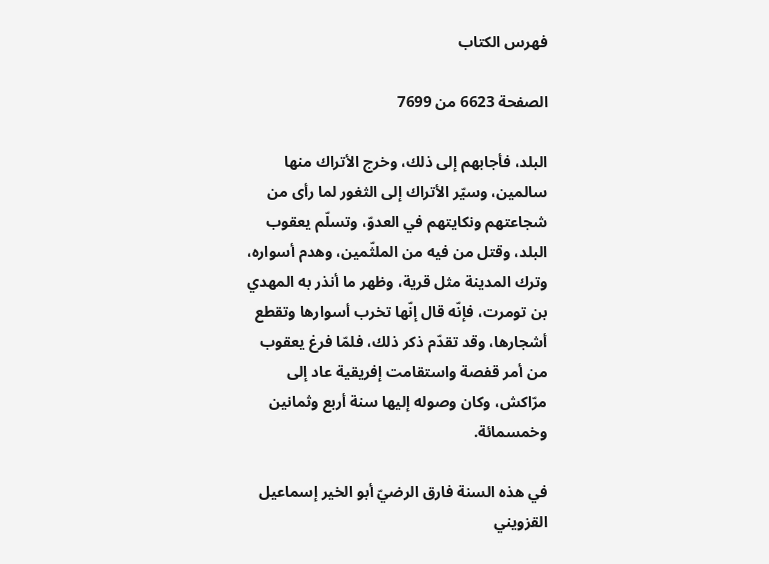فهرس الكتاب

الصفحة 6623 من 7699

البلد، فأجابهم إلى ذلك، وخرج الأتراك منها سالمين، وسيّر الأتراك إلى الثغور لما رأى من شجاعتهم ونكايتهم في العدوّ، وتسلّم يعقوب البلد، وقتل من فيه من الملثّمين، وهدم أسواره، وترك المدينة مثل قرية، وظهر ما أنذر به المهدي بن تومرت، فإنّه قال إنّها تخرب أسوارها وتقطع أشجارها، وقد تقدّم ذكر ذلك، فلمّا فرغ يعقوب من أمر قفصة واستقامت إفريقية عاد إلى مرّاكش، وكان وصوله إليها سنة أربع وثمانين وخمسمائة.

في هذه السنة فارق الرضيّ أبو الخير إسماعيل القزويني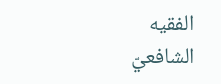الفقيه الشافعيّ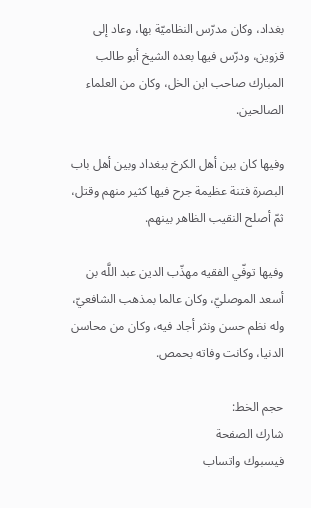بغداد، وكان مدرّس النظاميّة بها، وعاد إلى قزوين، ودرّس فيها بعده الشيخ أبو طالب المبارك صاحب ابن الخل، وكان من العلماء الصالحين.

وفيها كان بين أهل الكرخ ببغداد وبين أهل باب البصرة فتنة عظيمة جرح فيها كثير منهم وقتل، ثمّ أصلح النقيب الظاهر بينهم.

وفيها توفّي الفقيه مهذّب الدين عبد اللَّه بن أسعد الموصليّ، وكان عالما بمذهب الشافعيّ، وله نظم حسن ونثر أجاد فيه، وكان من محاسن الدنيا، وكانت وفاته بحمص.

حجم الخط:
شارك الصفحة
فيسبوك واتساب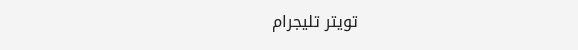تويتر تليجرام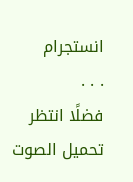انستجرام
. . .
فضلًا انتظر تحميل الصوت